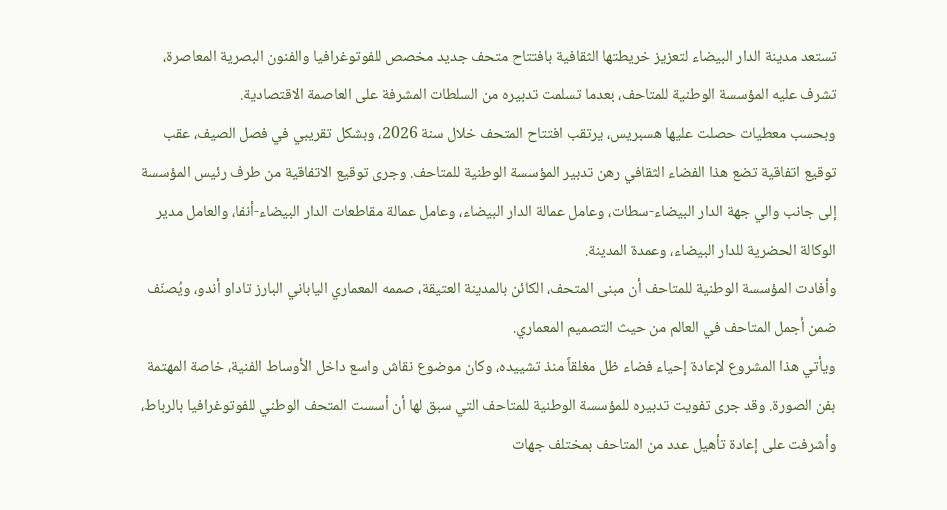تستعد مدينة الدار البيضاء لتعزيز خريطتها الثقافية بافتتاح متحف جديد مخصص للفوتوغرافيا والفنون البصرية المعاصرة، تشرف عليه المؤسسة الوطنية للمتاحف، بعدما تسلمت تدبيره من السلطات المشرفة على العاصمة الاقتصادية.
وبحسب معطيات حصلت عليها هسبريس، يرتقب افتتاح المتحف خلال سنة 2026، وبشكل تقريبي في فصل الصيف، عقب توقيع اتفاقية تضع هذا الفضاء الثقافي رهن تدبير المؤسسة الوطنية للمتاحف. وجرى توقيع الاتفاقية من طرف رئيس المؤسسة إلى جانب والي جهة الدار البيضاء-سطات، وعامل عمالة الدار البيضاء، وعامل عمالة مقاطعات الدار البيضاء-أنفا، والعامل مدير الوكالة الحضرية للدار البيضاء، وعمدة المدينة.
وأفادت المؤسسة الوطنية للمتاحف أن مبنى المتحف، الكائن بالمدينة العتيقة، صممه المعماري الياباني البارز تاداو أندو، ويُصنّف ضمن أجمل المتاحف في العالم من حيث التصميم المعماري.
ويأتي هذا المشروع لإعادة إحياء فضاء ظل مغلقاً منذ تشييده، وكان موضوع نقاش واسع داخل الأوساط الفنية، خاصة المهتمة بفن الصورة. وقد جرى تفويت تدبيره للمؤسسة الوطنية للمتاحف التي سبق لها أن أسست المتحف الوطني للفوتوغرافيا بالرباط، وأشرفت على إعادة تأهيل عدد من المتاحف بمختلف جهات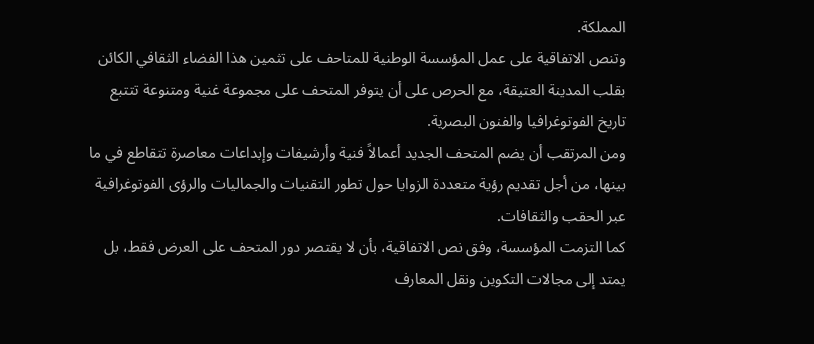المملكة.
وتنص الاتفاقية على عمل المؤسسة الوطنية للمتاحف على تثمين هذا الفضاء الثقافي الكائن بقلب المدينة العتيقة، مع الحرص على أن يتوفر المتحف على مجموعة غنية ومتنوعة تتتبع تاريخ الفوتوغرافيا والفنون البصرية.
ومن المرتقب أن يضم المتحف الجديد أعمالاً فنية وأرشيفات وإبداعات معاصرة تتقاطع في ما بينها، من أجل تقديم رؤية متعددة الزوايا حول تطور التقنيات والجماليات والرؤى الفوتوغرافية عبر الحقب والثقافات.
كما التزمت المؤسسة، وفق نص الاتفاقية، بأن لا يقتصر دور المتحف على العرض فقط، بل يمتد إلى مجالات التكوين ونقل المعارف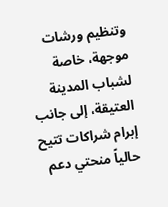وتنظيم ورشات موجهة، خاصة لشباب المدينة العتيقة، إلى جانب إبرام شراكات تتيح حالياً منحتي دعم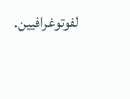لفوتوغرافيين.